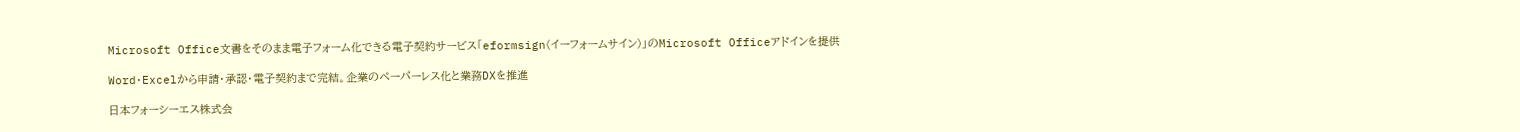Microsoft Office文書をそのまま電子フォーム化できる電子契約サービス「eformsign(イーフォームサイン)」のMicrosoft Officeアドインを提供

Word・Excelから申請・承認・電子契約まで完結。企業のペーパーレス化と業務DXを推進

日本フォーシーエス株式会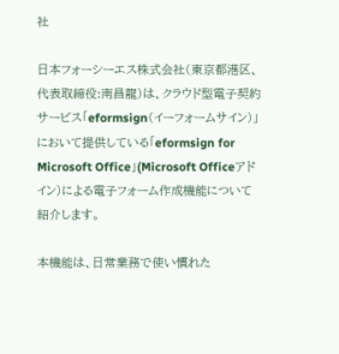社

日本フォーシーエス株式会社(東京都港区、代表取締役:南昌龍)は、クラウド型電子契約サービス「eformsign(イーフォームサイン)」において提供している「eformsign for Microsoft Office」(Microsoft Officeアドイン)による電子フォーム作成機能について紹介します。

本機能は、日常業務で使い慣れた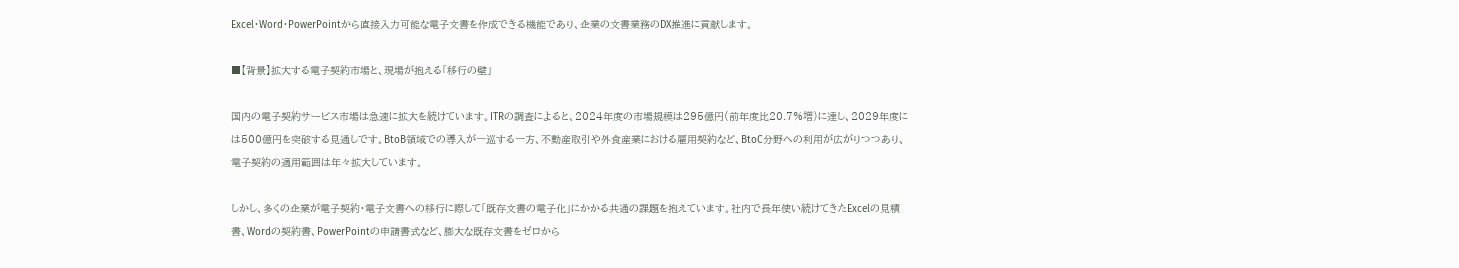Excel・Word・PowerPointから直接入力可能な電子文書を作成できる機能であり、企業の文書業務のDX推進に貢献します。

■【背景】拡大する電子契約市場と、現場が抱える「移行の壁」

国内の電子契約サービス市場は急速に拡大を続けています。ITRの調査によると、2024年度の市場規模は295億円(前年度比20.7%増)に達し、2029年度には500億円を突破する見通しです。BtoB領域での導入が一巡する一方、不動産取引や外食産業における雇用契約など、BtoC分野への利用が広がりつつあり、電子契約の適用範囲は年々拡大しています。

しかし、多くの企業が電子契約・電子文書への移行に際して「既存文書の電子化」にかかる共通の課題を抱えています。社内で長年使い続けてきたExcelの見積書、Wordの契約書、PowerPointの申請書式など、膨大な既存文書をゼロから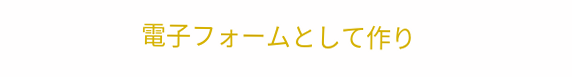電子フォームとして作り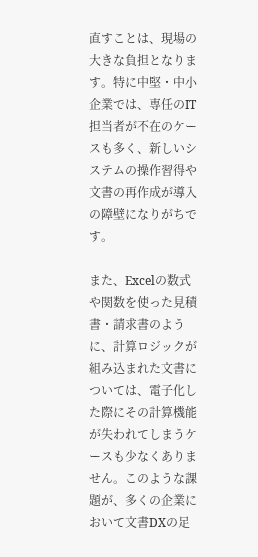直すことは、現場の大きな負担となります。特に中堅・中小企業では、専任のIT担当者が不在のケースも多く、新しいシステムの操作習得や文書の再作成が導入の障壁になりがちです。

また、Excelの数式や関数を使った見積書・請求書のように、計算ロジックが組み込まれた文書については、電子化した際にその計算機能が失われてしまうケースも少なくありません。このような課題が、多くの企業において文書DXの足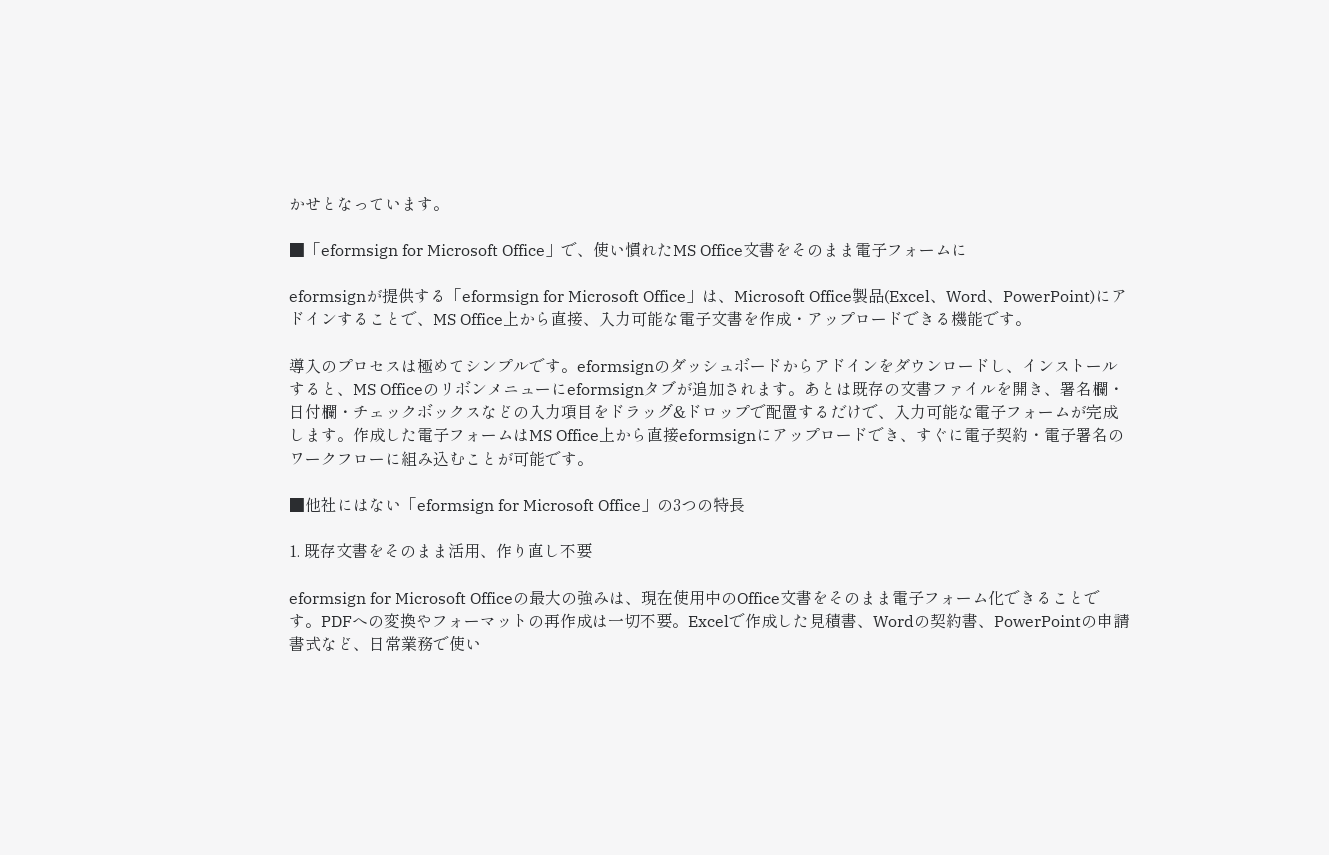かせとなっています。

■「eformsign for Microsoft Office」で、使い慣れたMS Office文書をそのまま電子フォームに

eformsignが提供する「eformsign for Microsoft Office」は、Microsoft Office製品(Excel、Word、PowerPoint)にアドインすることで、MS Office上から直接、入力可能な電子文書を作成・アップロードできる機能です。

導入のプロセスは極めてシンプルです。eformsignのダッシュボードからアドインをダウンロードし、インストールすると、MS Officeのリボンメニューにeformsignタブが追加されます。あとは既存の文書ファイルを開き、署名欄・日付欄・チェックボックスなどの入力項目をドラッグ&ドロップで配置するだけで、入力可能な電子フォームが完成します。作成した電子フォームはMS Office上から直接eformsignにアップロードでき、すぐに電子契約・電子署名のワークフローに組み込むことが可能です。

■他社にはない「eformsign for Microsoft Office」の3つの特長

1. 既存文書をそのまま活用、作り直し不要

eformsign for Microsoft Officeの最大の強みは、現在使用中のOffice文書をそのまま電子フォーム化できることです。PDFへの変換やフォーマットの再作成は一切不要。Excelで作成した見積書、Wordの契約書、PowerPointの申請書式など、日常業務で使い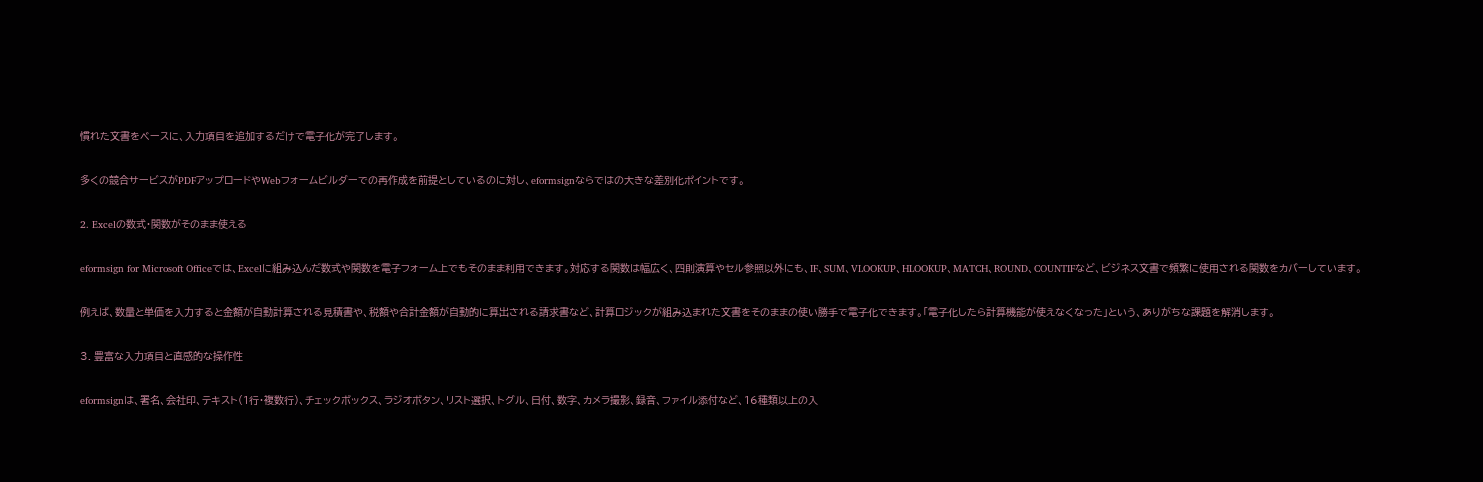慣れた文書をベースに、入力項目を追加するだけで電子化が完了します。

多くの競合サービスがPDFアップロードやWebフォームビルダーでの再作成を前提としているのに対し、eformsignならではの大きな差別化ポイントです。

2. Excelの数式・関数がそのまま使える

eformsign for Microsoft Officeでは、Excelに組み込んだ数式や関数を電子フォーム上でもそのまま利用できます。対応する関数は幅広く、四則演算やセル参照以外にも、IF、SUM、VLOOKUP、HLOOKUP、MATCH、ROUND、COUNTIFなど、ビジネス文書で頻繁に使用される関数をカバーしています。

例えば、数量と単価を入力すると金額が自動計算される見積書や、税額や合計金額が自動的に算出される請求書など、計算ロジックが組み込まれた文書をそのままの使い勝手で電子化できます。「電子化したら計算機能が使えなくなった」という、ありがちな課題を解消します。

3. 豊富な入力項目と直感的な操作性

eformsignは、署名、会社印、テキスト(1行・複数行)、チェックボックス、ラジオボタン、リスト選択、トグル、日付、数字、カメラ撮影、録音、ファイル添付など、16種類以上の入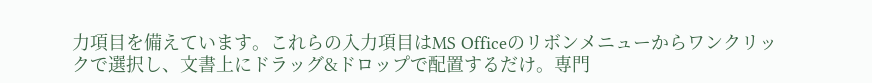力項目を備えています。これらの入力項目はMS Officeのリボンメニューからワンクリックで選択し、文書上にドラッグ&ドロップで配置するだけ。専門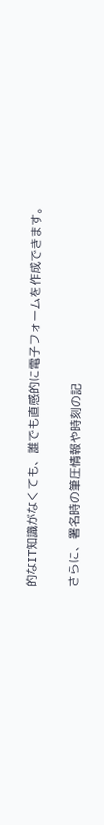的なIT知識がなくても、誰でも直感的に電子フォームを作成できます。

さらに、署名時の筆圧情報や時刻の記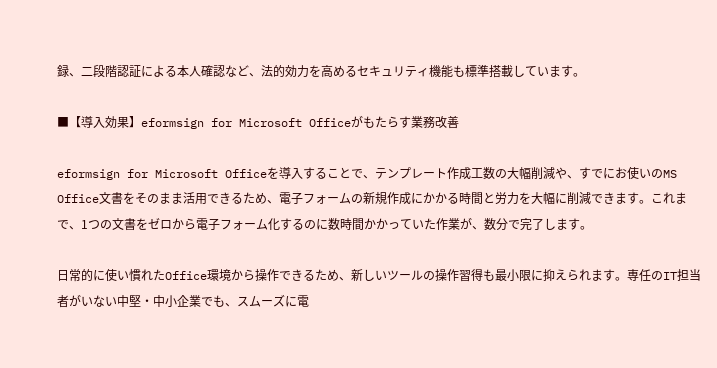録、二段階認証による本人確認など、法的効力を高めるセキュリティ機能も標準搭載しています。

■【導入効果】eformsign for Microsoft Officeがもたらす業務改善

eformsign for Microsoft Officeを導入することで、テンプレート作成工数の大幅削減や、すでにお使いのMS Office文書をそのまま活用できるため、電子フォームの新規作成にかかる時間と労力を大幅に削減できます。これまで、1つの文書をゼロから電子フォーム化するのに数時間かかっていた作業が、数分で完了します。

日常的に使い慣れたOffice環境から操作できるため、新しいツールの操作習得も最小限に抑えられます。専任のIT担当者がいない中堅・中小企業でも、スムーズに電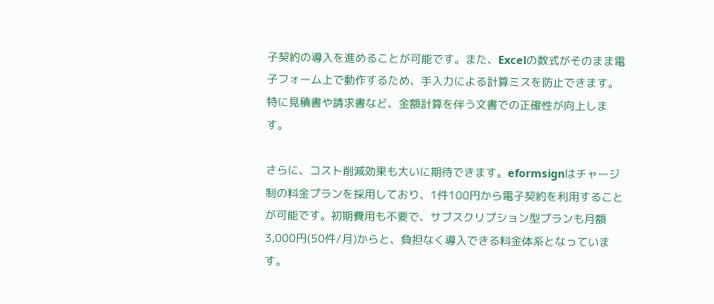子契約の導入を進めることが可能です。また、Excelの数式がそのまま電子フォーム上で動作するため、手入力による計算ミスを防止できます。特に見積書や請求書など、金額計算を伴う文書での正確性が向上します。

さらに、コスト削減効果も大いに期待できます。eformsignはチャージ制の料金プランを採用しており、1件100円から電子契約を利用することが可能です。初期費用も不要で、サブスクリプション型プランも月額3,000円(50件/月)からと、負担なく導入できる料金体系となっています。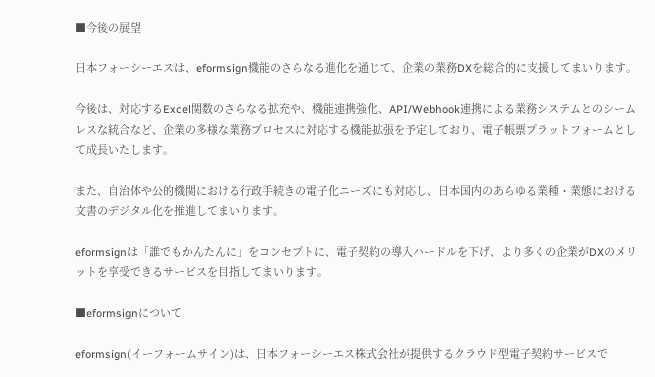■今後の展望

日本フォーシーエスは、eformsign機能のさらなる進化を通じて、企業の業務DXを総合的に支援してまいります。

今後は、対応するExcel関数のさらなる拡充や、機能連携強化、API/Webhook連携による業務システムとのシームレスな統合など、企業の多様な業務プロセスに対応する機能拡張を予定しており、電子帳票プラットフォームとして成長いたします。

また、自治体や公的機関における行政手続きの電子化ニーズにも対応し、日本国内のあらゆる業種・業態における文書のデジタル化を推進してまいります。

eformsignは「誰でもかんたんに」をコンセプトに、電子契約の導入ハードルを下げ、より多くの企業がDXのメリットを享受できるサービスを目指してまいります。

■eformsignについて

eformsign(イーフォームサイン)は、日本フォーシーエス株式会社が提供するクラウド型電子契約サービスで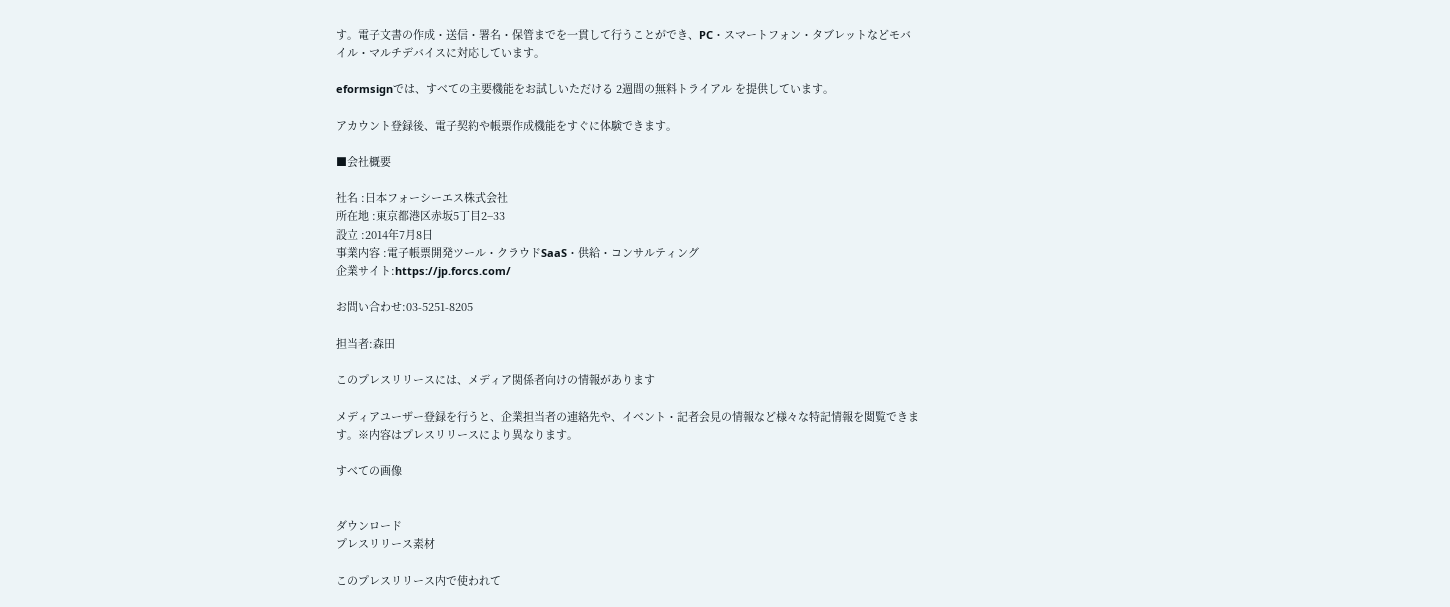す。電子文書の作成・送信・署名・保管までを一貫して行うことができ、PC・スマートフォン・タブレットなどモバイル・マルチデバイスに対応しています。

eformsignでは、すべての主要機能をお試しいただける 2週間の無料トライアル を提供しています。

アカウント登録後、電子契約や帳票作成機能をすぐに体験できます。

■会社概要

社名 :日本フォーシーエス株式会社
所在地 :東京都港区赤坂5丁目2−33
設立 :2014年7月8日
事業内容 :電子帳票開発ツール・クラウドSaaS・供給・コンサルティング
企業サイト:https://jp.forcs.com/

お問い合わせ:03-5251-8205

担当者:森田

このプレスリリースには、メディア関係者向けの情報があります

メディアユーザー登録を行うと、企業担当者の連絡先や、イベント・記者会見の情報など様々な特記情報を閲覧できます。※内容はプレスリリースにより異なります。

すべての画像


ダウンロード
プレスリリース素材

このプレスリリース内で使われて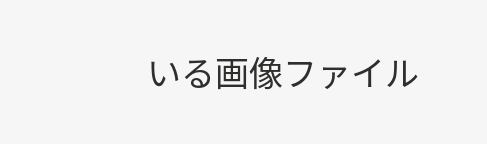いる画像ファイル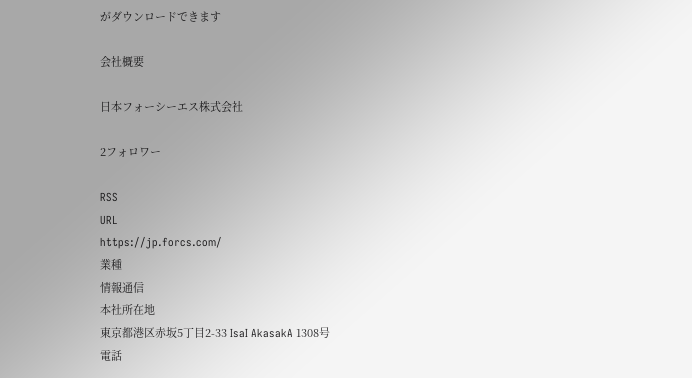がダウンロードできます

会社概要

日本フォーシーエス株式会社

2フォロワー

RSS
URL
https://jp.forcs.com/
業種
情報通信
本社所在地
東京都港区赤坂5丁目2-33 IsaI AkasakA 1308号
電話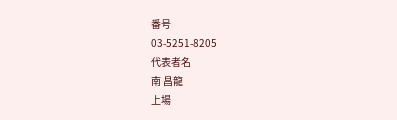番号
03-5251-8205
代表者名
南 昌龍
上場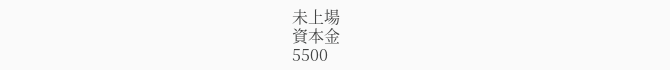未上場
資本金
5500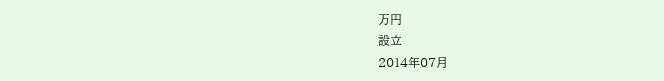万円
設立
2014年07月